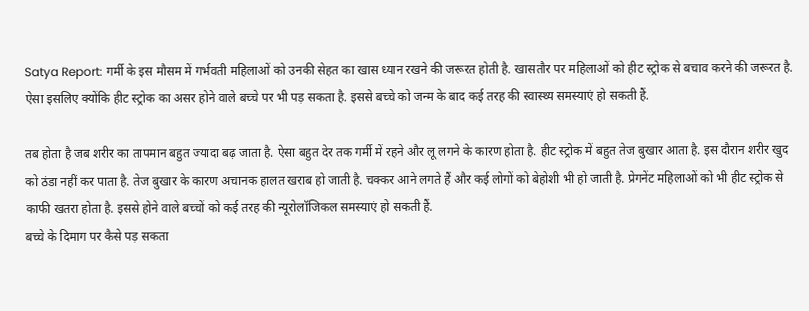Satya Report: गर्मी के इस मौसम में गर्भवती महिलाओं को उनकी सेहत का खास ध्यान रखने की जरूरत होती है. खासतौर पर महिलाओं को हीट स्ट्रोक से बचाव करने की जरूरत है. ऐसा इसलिए क्योंकि हीट स्ट्रोक का असर होने वाले बच्चे पर भी पड़ सकता है. इससे बच्चे को जन्म के बाद कई तरह की स्वास्थ्य समस्याएं हो सकती हैं.

तब होता है जब शरीर का तापमान बहुत ज्यादा बढ़ जाता है. ऐसा बहुत देर तक गर्मी में रहने और लू लगने के कारण होता है. हीट स्ट्रोक में बहुत तेज बुखार आता है. इस दौरान शरीर खुद को ठंडा नहीं कर पाता है. तेज बुखार के कारण अचानक हालत खराब हो जाती है. चक्कर आने लगते हैं और कई लोगों को बेहोशी भी हो जाती है. प्रेगनेंट महिलाओं को भी हीट स्ट्रोक से काफी खतरा होता है. इससे होने वाले बच्चों को कई तरह की न्यूरोलॉजिकल समस्याएं हो सकती हैं.
बच्चे के दिमाग पर कैसे पड़ सकता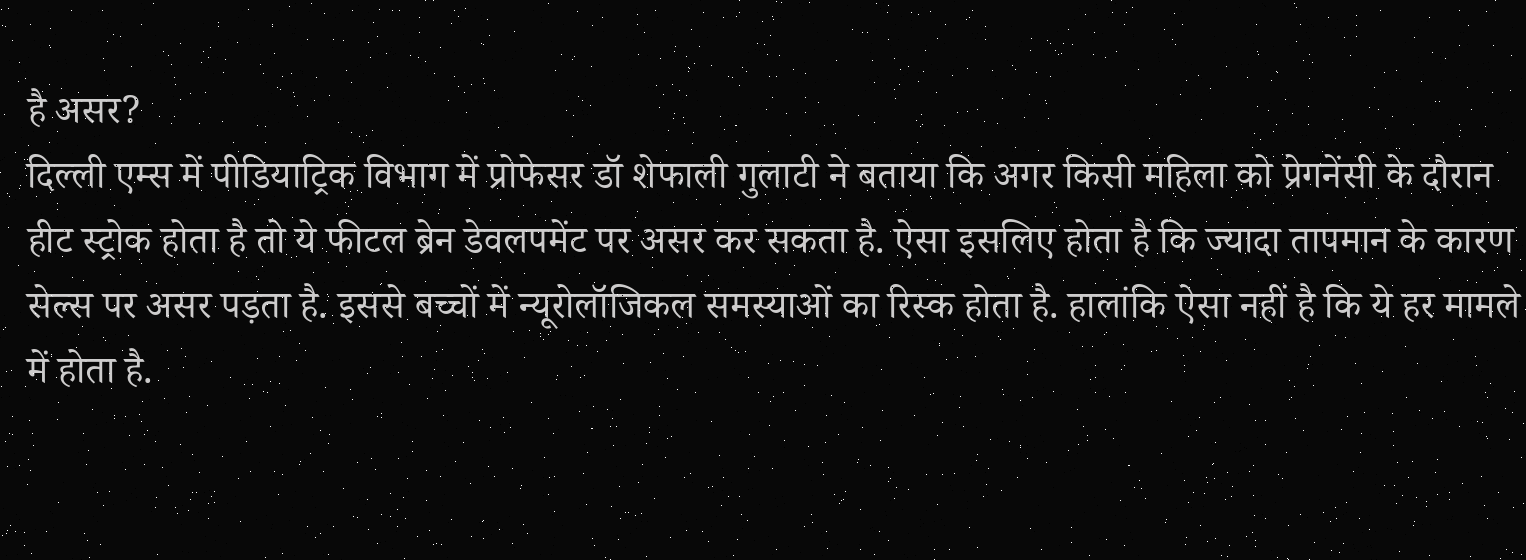है असर?
दिल्ली एम्स में पीडियाट्रिक विभाग में प्रोफेसर डॉ शेफाली गुलाटी ने बताया कि अगर किसी महिला को प्रेगनेंसी के दौरान हीट स्ट्रोक होता है तो ये फीटल ब्रेन डेवलपमेंट पर असर कर सकता है. ऐसा इसलिए होता है कि ज्यादा तापमान के कारण सेल्स पर असर पड़ता है. इससे बच्चों में न्यूरोलॉजिकल समस्याओं का रिस्क होता है. हालांकि ऐसा नहीं है कि ये हर मामले में होता है.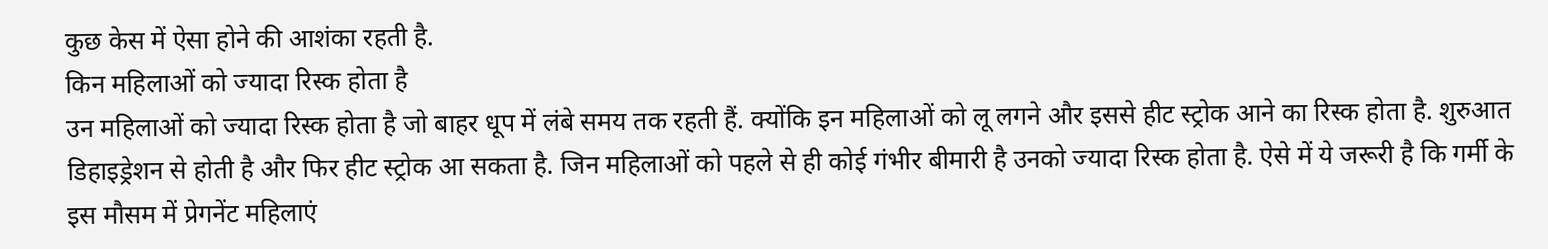कुछ केस में ऐसा होने की आशंका रहती है.
किन महिलाओं को ज्यादा रिस्क होता है
उन महिलाओं को ज्यादा रिस्क होता है जो बाहर धूप में लंबे समय तक रहती हैं. क्योंकि इन महिलाओं को लू लगने और इससे हीट स्ट्रोक आने का रिस्क होता है. शुरुआत डिहाइड्रेशन से होती है और फिर हीट स्ट्रोक आ सकता है. जिन महिलाओं को पहले से ही कोई गंभीर बीमारी है उनको ज्यादा रिस्क होता है. ऐसे में ये जरूरी है कि गर्मी के इस मौसम में प्रेगनेंट महिलाएं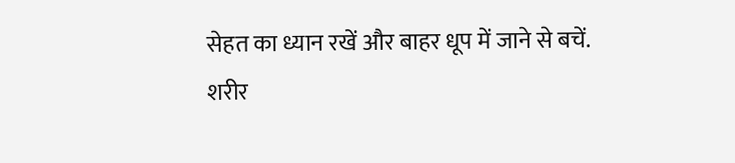सेहत का ध्यान रखें और बाहर धूप में जाने से बचें.
शरीर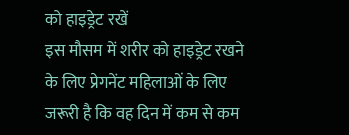को हाइड्रेट रखें
इस मौसम में शरीर को हाइड्रेट रखने के लिए प्रेगनेंट महिलाओं के लिए जरूरी है कि वह दिन में कम से कम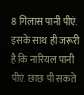8 गिलास पानी पीएं. इसके साथ ही जरूरी है कि नारियल पानी पीएं. छाछ पी सकते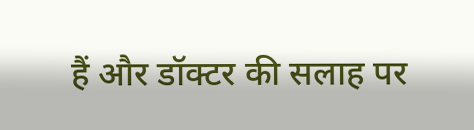हैं और डॉक्टर की सलाह पर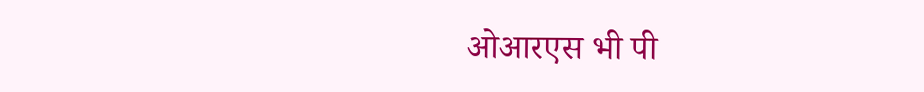ओआरएस भी पी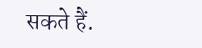सकते हैं.